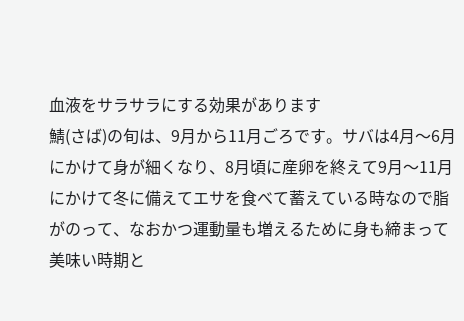血液をサラサラにする効果があります
鯖(さば)の旬は、9月から11月ごろです。サバは4月〜6月にかけて身が細くなり、8月頃に産卵を終えて9月〜11月にかけて冬に備えてエサを食べて蓄えている時なので脂がのって、なおかつ運動量も増えるために身も締まって美味い時期と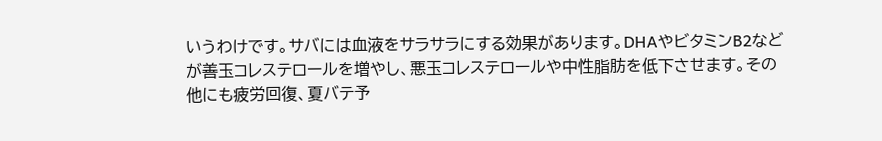いうわけです。サバには血液をサラサラにする効果があります。DHAやビタミンB2などが善玉コレステロールを増やし、悪玉コレステロールや中性脂肪を低下させます。その他にも疲労回復、夏バテ予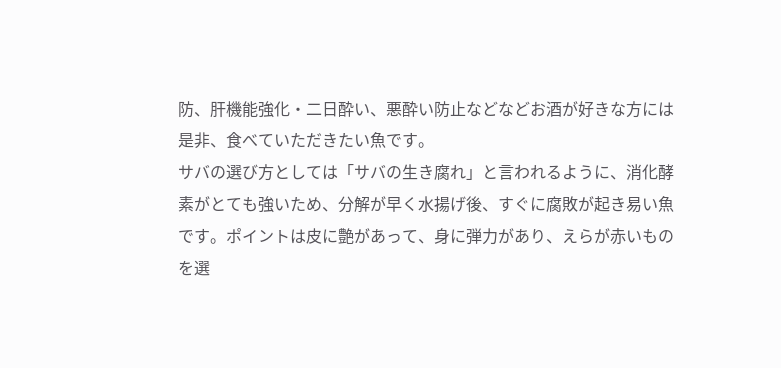防、肝機能強化・二日酔い、悪酔い防止などなどお酒が好きな方には是非、食べていただきたい魚です。
サバの選び方としては「サバの生き腐れ」と言われるように、消化酵素がとても強いため、分解が早く水揚げ後、すぐに腐敗が起き易い魚です。ポイントは皮に艶があって、身に弾力があり、えらが赤いものを選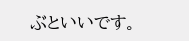ぶといいです。